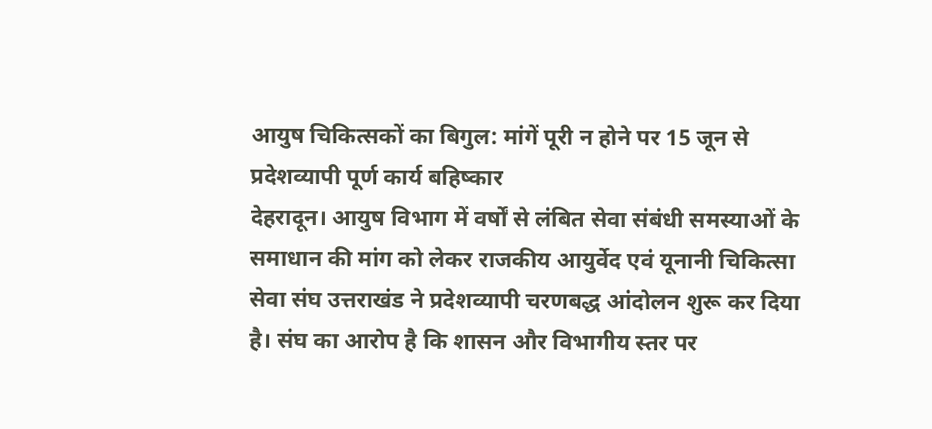आयुष चिकित्सकों का बिगुल: मांगें पूरी न होने पर 15 जून से प्रदेशव्यापी पूर्ण कार्य बहिष्कार
देहरादून। आयुष विभाग में वर्षों से लंबित सेवा संबंधी समस्याओं के समाधान की मांग को लेकर राजकीय आयुर्वेद एवं यूनानी चिकित्सा सेवा संघ उत्तराखंड ने प्रदेशव्यापी चरणबद्ध आंदोलन शुरू कर दिया है। संघ का आरोप है कि शासन और विभागीय स्तर पर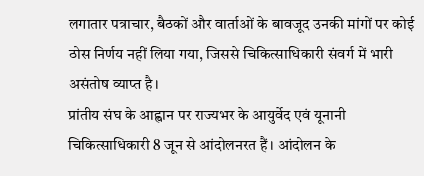लगातार पत्राचार, बैठकों और वार्ताओं के बावजूद उनकी मांगों पर कोई ठोस निर्णय नहीं लिया गया, जिससे चिकित्साधिकारी संवर्ग में भारी असंतोष व्याप्त है।
प्रांतीय संघ के आह्वान पर राज्यभर के आयुर्वेद एवं यूनानी चिकित्साधिकारी 8 जून से आंदोलनरत हैं। आंदोलन के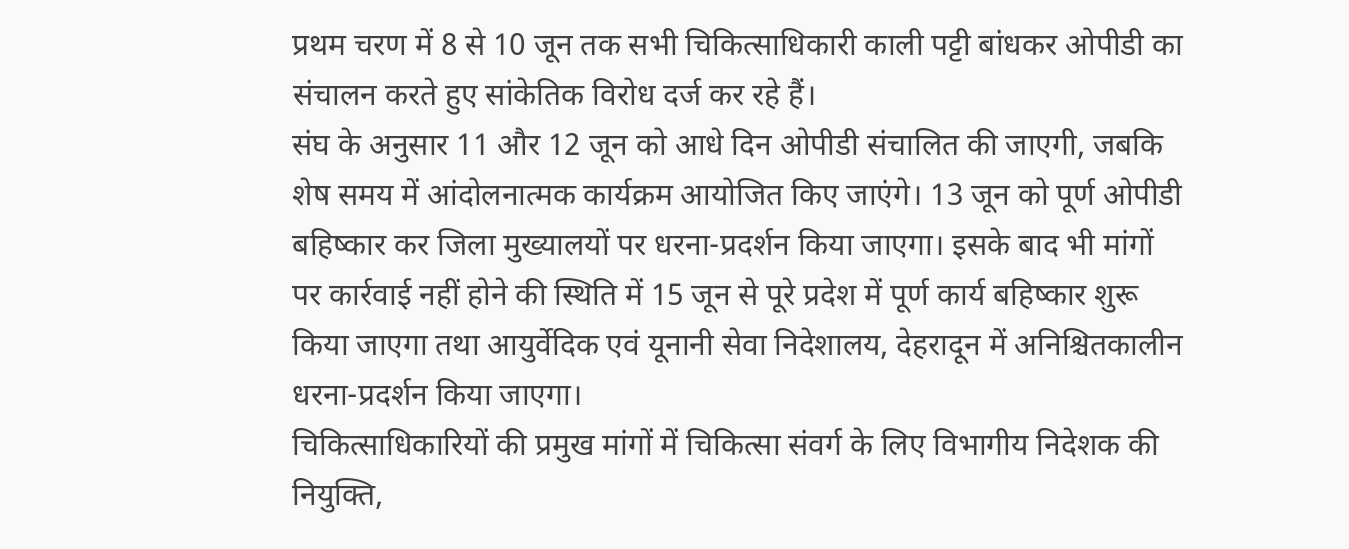प्रथम चरण में 8 से 10 जून तक सभी चिकित्साधिकारी काली पट्टी बांधकर ओपीडी का संचालन करते हुए सांकेतिक विरोध दर्ज कर रहे हैं।
संघ के अनुसार 11 और 12 जून को आधे दिन ओपीडी संचालित की जाएगी, जबकि शेष समय में आंदोलनात्मक कार्यक्रम आयोजित किए जाएंगे। 13 जून को पूर्ण ओपीडी बहिष्कार कर जिला मुख्यालयों पर धरना-प्रदर्शन किया जाएगा। इसके बाद भी मांगों पर कार्रवाई नहीं होने की स्थिति में 15 जून से पूरे प्रदेश में पूर्ण कार्य बहिष्कार शुरू किया जाएगा तथा आयुर्वेदिक एवं यूनानी सेवा निदेशालय, देहरादून में अनिश्चितकालीन धरना-प्रदर्शन किया जाएगा।
चिकित्साधिकारियों की प्रमुख मांगों में चिकित्सा संवर्ग के लिए विभागीय निदेशक की नियुक्ति,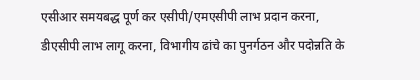एसीआर समयबद्ध पूर्ण कर एसीपी/एमएसीपी लाभ प्रदान करना, डीएसीपी लाभ लागू करना, विभागीय ढांचे का पुनर्गठन और पदोन्नति के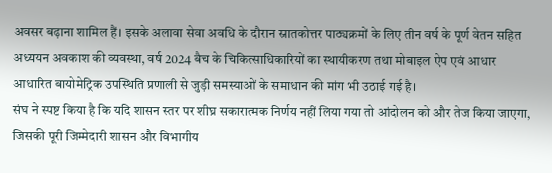अवसर बढ़ाना शामिल हैं। इसके अलावा सेवा अवधि के दौरान स्नातकोत्तर पाठ्यक्रमों के लिए तीन वर्ष के पूर्ण वेतन सहित अध्ययन अवकाश की व्यवस्था, वर्ष 2024 बैच के चिकित्साधिकारियों का स्थायीकरण तथा मोबाइल ऐप एवं आधार आधारित बायोमेट्रिक उपस्थिति प्रणाली से जुड़ी समस्याओं के समाधान की मांग भी उठाई गई है।
संघ ने स्पष्ट किया है कि यदि शासन स्तर पर शीघ्र सकारात्मक निर्णय नहीं लिया गया तो आंदोलन को और तेज किया जाएगा, जिसकी पूरी जिम्मेदारी शासन और विभागीय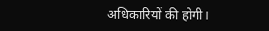अधिकारियों की होगी।